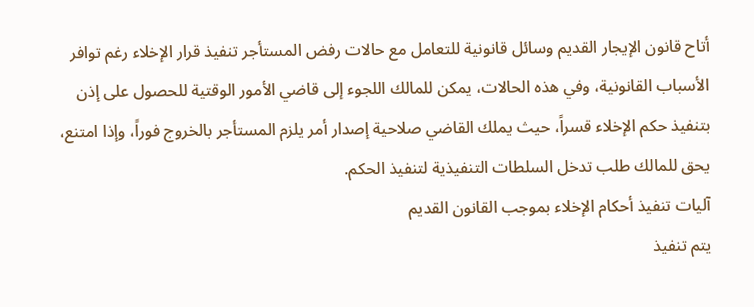أتاح قانون الإيجار القديم وسائل قانونية للتعامل مع حالات رفض المستأجر تنفيذ قرار الإخلاء رغم توافر الأسباب القانونية، وفي هذه الحالات، يمكن للمالك اللجوء إلى قاضي الأمور الوقتية للحصول على إذن بتنفيذ حكم الإخلاء قسراً، حيث يملك القاضي صلاحية إصدار أمر يلزم المستأجر بالخروج فوراً، وإذا امتنع، يحق للمالك طلب تدخل السلطات التنفيذية لتنفيذ الحكم.
آليات تنفيذ أحكام الإخلاء بموجب القانون القديم
يتم تنفيذ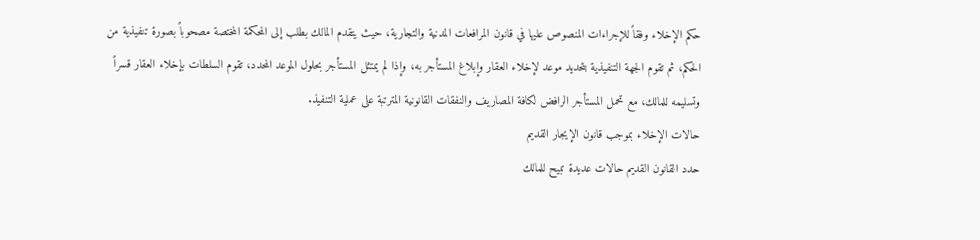حكم الإخلاء وفقاً للإجراءات المنصوص عليها في قانون المرافعات المدنية والتجارية، حيث يتقدم المالك بطلب إلى المحكمة المختصة مصحوباً بصورة تنفيذية من الحكم، ثم تقوم الجهة التنفيذية بتحديد موعد لإخلاء العقار وإبلاغ المستأجر به، وإذا لم يمتثل المستأجر بحلول الموعد المحدد، تقوم السلطات بإخلاء العقار قسراً وتسليمه للمالك، مع تحمل المستأجر الرافض لكافة المصاريف والنفقات القانونية المترتبة على عملية التنفيذ.
حالات الإخلاء بموجب قانون الإيجار القديم
حدد القانون القديم حالات عديدة تبيح للمالك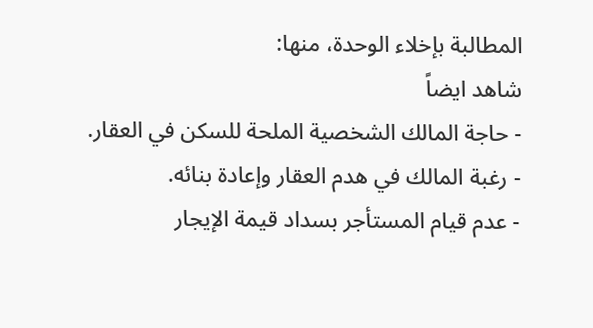المطالبة بإخلاء الوحدة، منها:
شاهد ايضاً
- حاجة المالك الشخصية الملحة للسكن في العقار.
- رغبة المالك في هدم العقار وإعادة بنائه.
- عدم قيام المستأجر بسداد قيمة الإيجار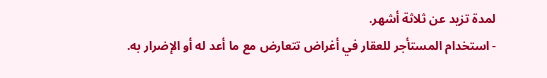لمدة تزيد عن ثلاثة أشهر.
- استخدام المستأجر للعقار في أغراض تتعارض مع ما أعد له أو الإضرار به.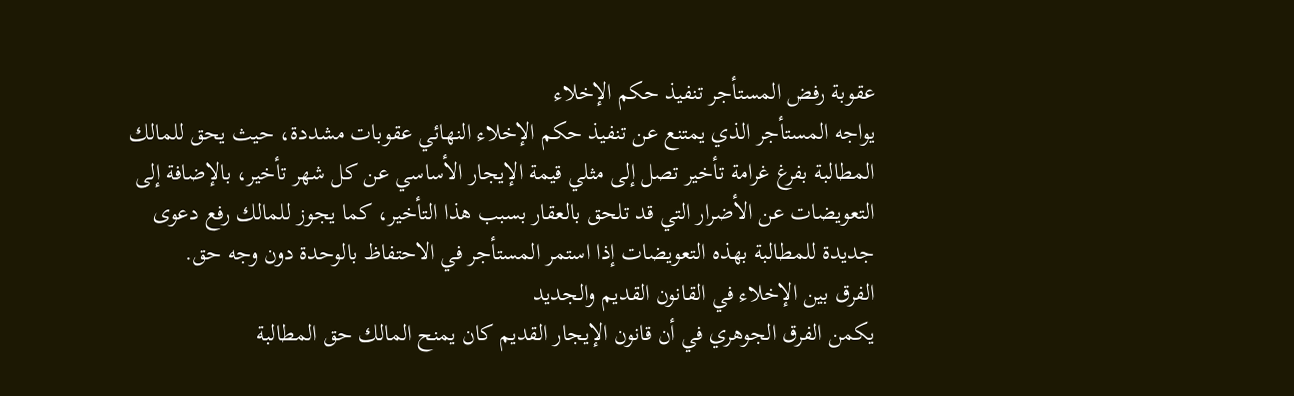عقوبة رفض المستأجر تنفيذ حكم الإخلاء
يواجه المستأجر الذي يمتنع عن تنفيذ حكم الإخلاء النهائي عقوبات مشددة، حيث يحق للمالك المطالبة بفرغ غرامة تأخير تصل إلى مثلي قيمة الإيجار الأساسي عن كل شهر تأخير، بالإضافة إلى التعويضات عن الأضرار التي قد تلحق بالعقار بسبب هذا التأخير، كما يجوز للمالك رفع دعوى جديدة للمطالبة بهذه التعويضات إذا استمر المستأجر في الاحتفاظ بالوحدة دون وجه حق.
الفرق بين الإخلاء في القانون القديم والجديد
يكمن الفرق الجوهري في أن قانون الإيجار القديم كان يمنح المالك حق المطالبة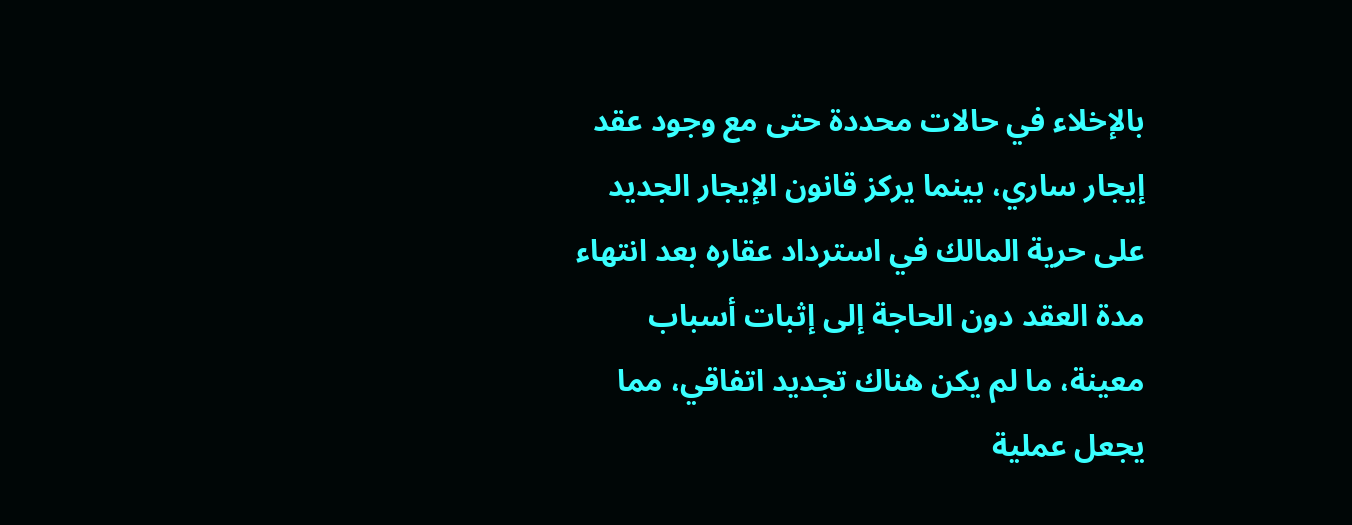بالإخلاء في حالات محددة حتى مع وجود عقد إيجار ساري، بينما يركز قانون الإيجار الجديد على حرية المالك في استرداد عقاره بعد انتهاء مدة العقد دون الحاجة إلى إثبات أسباب معينة، ما لم يكن هناك تجديد اتفاقي، مما يجعل عملية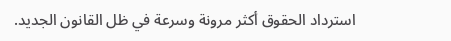استرداد الحقوق أكثر مرونة وسرعة في ظل القانون الجديد.